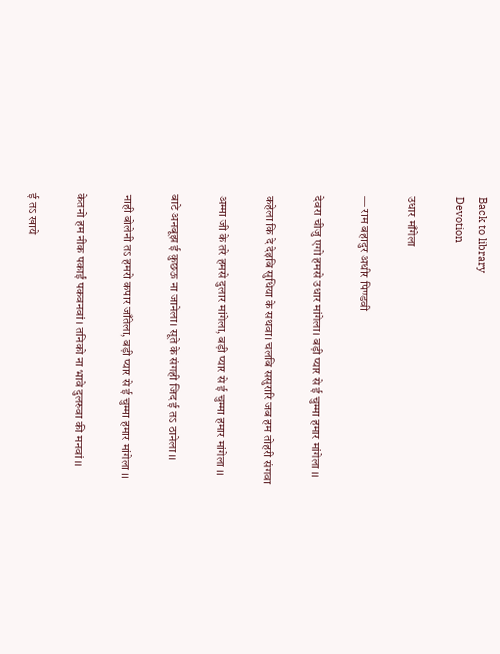Back to library
Devotion

उधार माँगेला

— राम बहादुर अधीर पिण्डवी

देवरा चीजु एगो हमसे उधार मांगेला। बड़ी प्यार से ई चुम्मा हमार मांगेला ।।

कहेला कि दे देइबि सुधिया के सथवा। चलबि ससुरारि जब हम तोहरी संगवा

अम्मा जी के तरे हमसे दुलार मांगेला, बड़ी प्यार से ई चुम्मा हमार मांगेला ।।

बाटे अनबूझ ई कुछऊ ना जानेला। सूते के संगही जिद ई तऽ ठानेला ।।

नाही बोलेनी तऽ हमरो कपार जाँतेला, बड़ी प्यार से ई चुम्मा हमार मांगेला ।।

केतनो हम नीक पकाईं पकवनवां । तनिको ना भावे दुलरुवा की मनवां ।।

ई तऽ खाये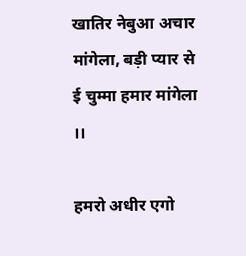खातिर नेबुआ अचार मांगेला, बड़ी प्यार से ई चुम्मा हमार मांगेला ।।

हमरो अधीर एगो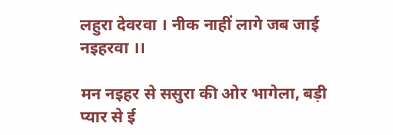लहुरा देवरवा । नीक नाहीं लागे जब जाई नइहरवा ।।

मन नइहर से ससुरा की ओर भागेला, बड़ी प्यार से ई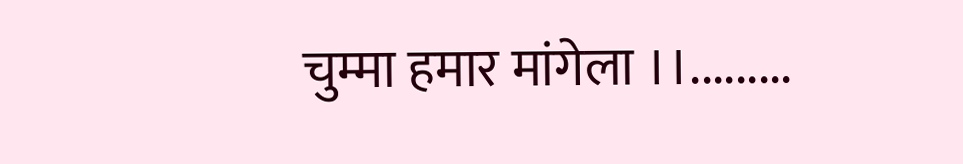चुम्मा हमार मांगेला ।।.........